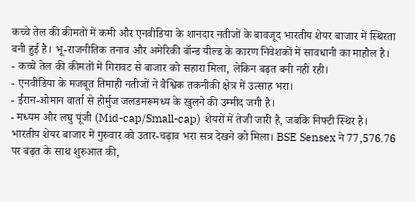कच्चे तेल की कीमतों में कमी और एनवीडिया के शानदार नतीजों के बावजूद भारतीय शेयर बाजार में स्थिरता बनी हुई है। भू-राजनीतिक तनाव और अमेरिकी बॉन्ड यील्ड के कारण निवेशकों में सावधानी का माहौल है।
- कच्चे तेल की कीमतों में गिरावट से बाजार को सहारा मिला, लेकिन बढ़त बनी नहीं रही।
- एनवीडिया के मजबूत तिमाही नतीजों ने वैश्विक तकनीकी क्षेत्र में उत्साह भरा।
- ईरान-ओमान वार्ता से होर्मुज जलडमरूमध्य के खुलने की उम्मीद जगी है।
- मध्यम और लघु पूंजी (Mid-cap/Small-cap) शेयरों में तेजी जारी है, जबकि निफ्टी स्थिर है।
भारतीय शेयर बाजार में गुरुवार को उतार-चढ़ाव भरा सत्र देखने को मिला। BSE Sensex ने 77,576.76 पर बढ़त के साथ शुरुआत की,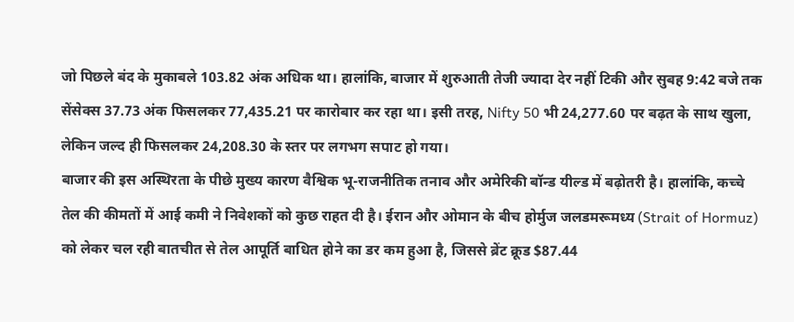जो पिछले बंद के मुकाबले 103.82 अंक अधिक था। हालांकि, बाजार में शुरुआती तेजी ज्यादा देर नहीं टिकी और सुबह 9:42 बजे तक सेंसेक्स 37.73 अंक फिसलकर 77,435.21 पर कारोबार कर रहा था। इसी तरह, Nifty 50 भी 24,277.60 पर बढ़त के साथ खुला, लेकिन जल्द ही फिसलकर 24,208.30 के स्तर पर लगभग सपाट हो गया।
बाजार की इस अस्थिरता के पीछे मुख्य कारण वैश्विक भू-राजनीतिक तनाव और अमेरिकी बॉन्ड यील्ड में बढ़ोतरी है। हालांकि, कच्चे तेल की कीमतों में आई कमी ने निवेशकों को कुछ राहत दी है। ईरान और ओमान के बीच होर्मुज जलडमरूमध्य (Strait of Hormuz) को लेकर चल रही बातचीत से तेल आपूर्ति बाधित होने का डर कम हुआ है, जिससे ब्रेंट क्रूड $87.44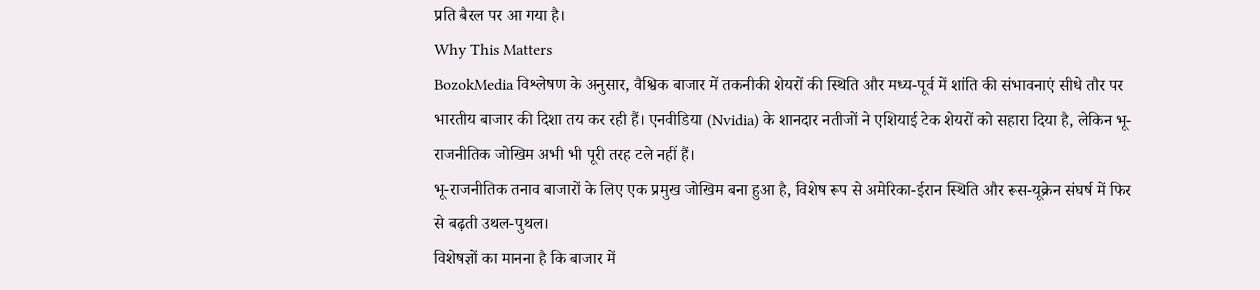प्रति बैरल पर आ गया है।
Why This Matters
BozokMedia विश्लेषण के अनुसार, वैश्विक बाजार में तकनीकी शेयरों की स्थिति और मध्य-पूर्व में शांति की संभावनाएं सीधे तौर पर भारतीय बाजार की दिशा तय कर रही हैं। एनवीडिया (Nvidia) के शानदार नतीजों ने एशियाई टेक शेयरों को सहारा दिया है, लेकिन भू-राजनीतिक जोखिम अभी भी पूरी तरह टले नहीं हैं।
भू-राजनीतिक तनाव बाजारों के लिए एक प्रमुख जोखिम बना हुआ है, विशेष रूप से अमेरिका-ईरान स्थिति और रूस-यूक्रेन संघर्ष में फिर से बढ़ती उथल-पुथल।
विशेषज्ञों का मानना है कि बाजार में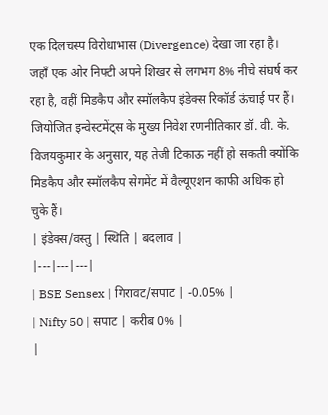एक दिलचस्प विरोधाभास (Divergence) देखा जा रहा है। जहाँ एक ओर निफ्टी अपने शिखर से लगभग 8% नीचे संघर्ष कर रहा है, वहीं मिडकैप और स्मॉलकैप इंडेक्स रिकॉर्ड ऊंचाई पर हैं। जियोजित इन्वेस्टमेंट्स के मुख्य निवेश रणनीतिकार डॉ. वी. के. विजयकुमार के अनुसार, यह तेजी टिकाऊ नहीं हो सकती क्योंकि मिडकैप और स्मॉलकैप सेगमेंट में वैल्यूएशन काफी अधिक हो चुके हैं।
| इंडेक्स/वस्तु | स्थिति | बदलाव |
|---|---|---|
| BSE Sensex | गिरावट/सपाट | -0.05% |
| Nifty 50 | सपाट | करीब 0% |
|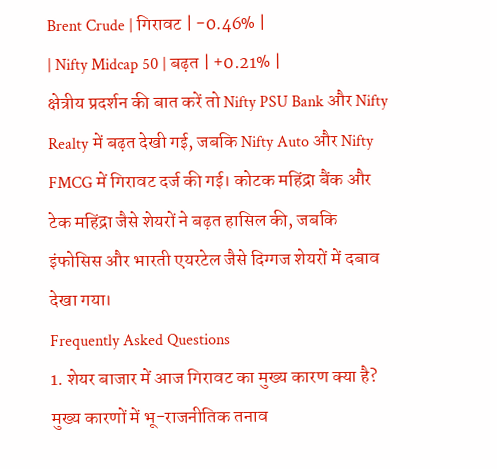Brent Crude | गिरावट | -0.46% |
| Nifty Midcap 50 | बढ़त | +0.21% |
क्षेत्रीय प्रदर्शन की बात करें तो Nifty PSU Bank और Nifty Realty में बढ़त देखी गई, जबकि Nifty Auto और Nifty FMCG में गिरावट दर्ज की गई। कोटक महिंद्रा बैंक और टेक महिंद्रा जैसे शेयरों ने बढ़त हासिल की, जबकि इंफोसिस और भारती एयरटेल जैसे दिग्गज शेयरों में दबाव देखा गया।
Frequently Asked Questions
1. शेयर बाजार में आज गिरावट का मुख्य कारण क्या है?
मुख्य कारणों में भू-राजनीतिक तनाव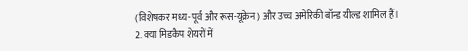(विशेषकर मध्य-पूर्व और रूस-यूक्रेन) और उच्च अमेरिकी बॉन्ड यील्ड शामिल हैं।
2. क्या मिडकैप शेयरों में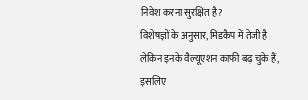निवेश करना सुरक्षित है?
विशेषज्ञों के अनुसार, मिडकैप में तेजी है लेकिन इनके वैल्यूएशन काफी बढ़ चुके हैं, इसलिए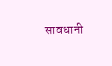सावधानी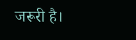जरूरी है।